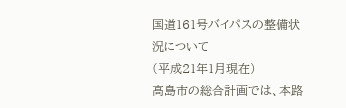国道161号バイパスの整備状況について
(平成21年1月現在)
高島市の総合計画では、本路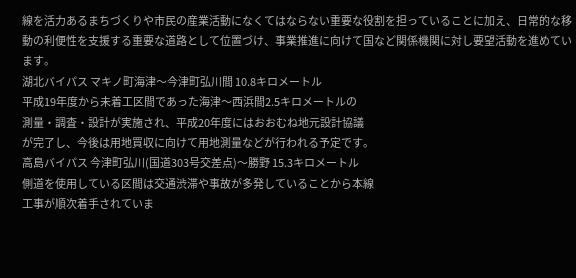線を活力あるまちづくりや市民の産業活動になくてはならない重要な役割を担っていることに加え、日常的な移動の利便性を支援する重要な道路として位置づけ、事業推進に向けて国など関係機関に対し要望活動を進めています。
湖北バイパス マキノ町海津〜今津町弘川間 10.8キロメートル
平成19年度から未着工区間であった海津〜西浜間2.5キロメートルの
測量・調査・設計が実施され、平成20年度にはおおむね地元設計協議
が完了し、今後は用地買収に向けて用地測量などが行われる予定です。
高島バイパス 今津町弘川(国道303号交差点)〜勝野 15.3キロメートル
側道を使用している区間は交通渋滞や事故が多発していることから本線
工事が順次着手されていま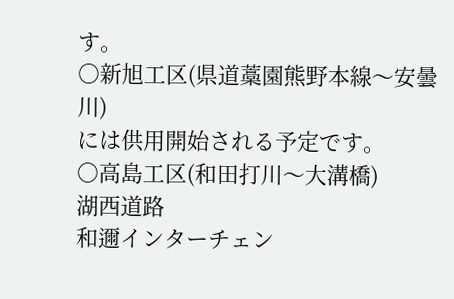す。
○新旭工区(県道藁園熊野本線〜安曇川)
には供用開始される予定です。
○高島工区(和田打川〜大溝橋)
湖西道路
和邇インターチェン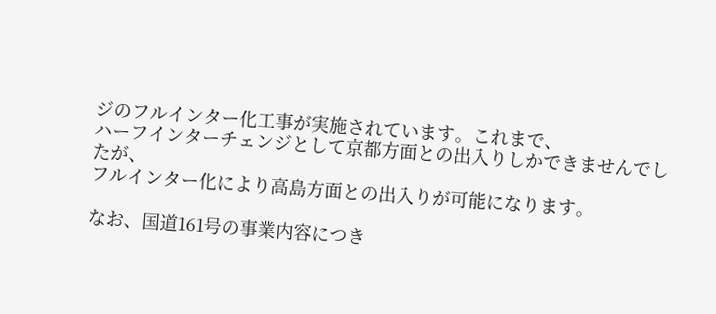ジのフルインター化工事が実施されています。これまで、
ハーフインターチェンジとして京都方面との出入りしかできませんでしたが、
フルインター化により高島方面との出入りが可能になります。

なお、国道161号の事業内容につき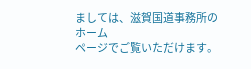ましては、滋賀国道事務所のホーム
ページでご覧いただけます。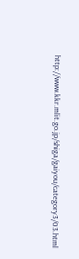http://www.kkr.mlit.go.jp/shiga/gaiyou/category3/03.html